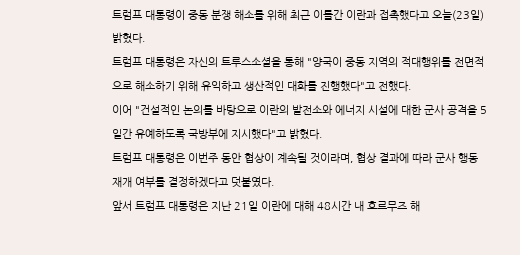트럼프 대통령이 중동 분쟁 해소를 위해 최근 이틀간 이란과 접촉했다고 오늘(23일) 밝혔다.
트럼프 대통령은 자신의 트루스소셜을 통해 "양국이 중동 지역의 적대행위를 전면적으로 해소하기 위해 유익하고 생산적인 대화를 진행했다"고 전했다.
이어 "건설적인 논의를 바탕으로 이란의 발전소와 에너지 시설에 대한 군사 공격을 5일간 유예하도록 국방부에 지시했다"고 밝혔다.
트럼프 대통령은 이번주 동안 협상이 계속될 것이라며, 협상 결과에 따라 군사 행동 재개 여부를 결정하겠다고 덧붙였다.
앞서 트럼프 대통령은 지난 21일 이란에 대해 48시간 내 호르무즈 해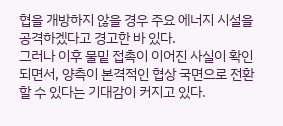협을 개방하지 않을 경우 주요 에너지 시설을 공격하겠다고 경고한 바 있다.
그러나 이후 물밑 접촉이 이어진 사실이 확인되면서, 양측이 본격적인 협상 국면으로 전환할 수 있다는 기대감이 커지고 있다.